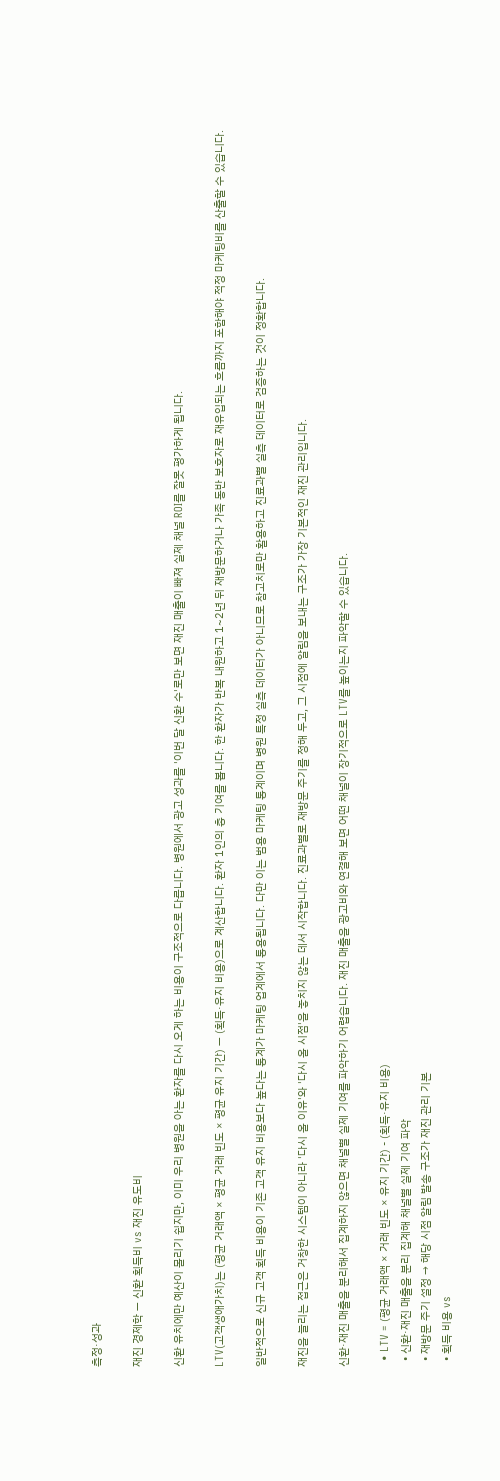측정·성과

재진 경제학 — 신환 획득비 vs 재진 유도비

신환 유치에만 예산이 몰리기 쉽지만, 이미 우리 병원을 아는 환자를 다시 오게 하는 비용이 구조적으로 다릅니다. 병원에서 광고 성과를 '이번 달 신환 수'로만 보면 재진 매출이 빠져 실제 채널 ROI를 잘못 평가하게 됩니다.

LTV(고객생애가치)는 (평균 거래액 × 평균 거래 빈도 × 평균 유지 기간) — (획득·유지 비용)으로 계산합니다. 환자 1인의 총 기여를 봅니다. 한 환자가 반복 내원하고 1~2년 뒤 재방문하거나 가족 동반 보호자로 재유입되는 흐름까지 포함해야 적정 마케팅비를 산출할 수 있습니다.

일반적으로 신규 고객 획득 비용이 기존 고객 유지 비용보다 높다는 통계가 마케팅 업계에서 통용됩니다. 다만 이는 범용 마케팅 통계이며 병원 특정 실측 데이터가 아니므로 참고치로만 활용하고 진료과별 실측 데이터로 검증하는 것이 정확합니다.

재진을 늘리는 접근은 거창한 시스템이 아니라 '다시 올 이유'와 '다시 올 시점'을 놓치지 않는 데서 시작합니다. 진료과별로 재방문 주기를 정해 두고, 그 시점에 알림을 보내는 구조가 가장 기본적인 재진 관리입니다.

신환·재진 매출을 분리해서 집계하지 않으면 채널별 실제 기여를 파악하기 어렵습니다. 재진 매출을 광고비와 연결해 보면 어떤 채널이 장기적으로 LTV를 높이는지 파악할 수 있습니다.

  • LTV = (평균 거래액 × 거래 빈도 × 유지 기간) - (획득·유지 비용)
  • 신환·재진 매출을 분리 집계해 채널별 실제 기여 파악
  • 재방문 주기 설정 → 해당 시점 알림 발송 구조가 재진 관리 기본
  • 획득 비용 vs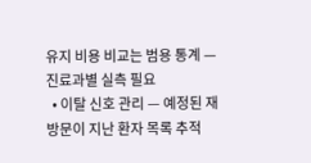유지 비용 비교는 범용 통계 — 진료과별 실측 필요
  • 이탈 신호 관리 — 예정된 재방문이 지난 환자 목록 추적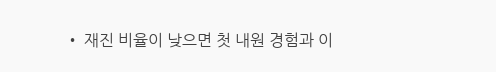• 재진 비율이 낮으면 첫 내원 경험과 이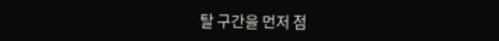탈 구간을 먼저 점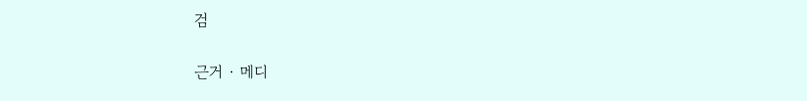검

근거 · 메디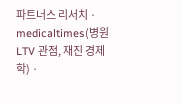파트너스 리서치 · medicaltimes(병원 LTV 관점, 재진 경제학) ·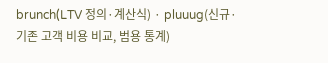brunch(LTV 정의·계산식) · pluuug(신규·기존 고객 비용 비교, 범용 통계)